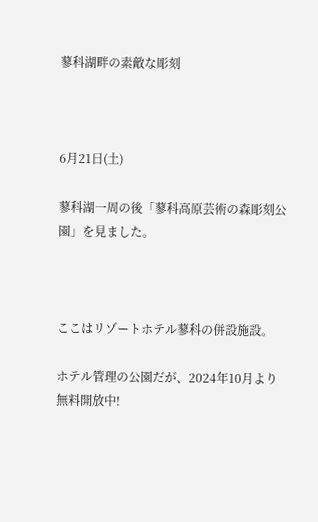蓼科湖畔の素敵な彫刻



6月21日(土)

蓼科湖一周の後「蓼科高原芸術の森彫刻公園」を見ました。



ここはリゾートホテル蓼科の併設施設。

ホテル管理の公園だが、2024年10月より無料開放中!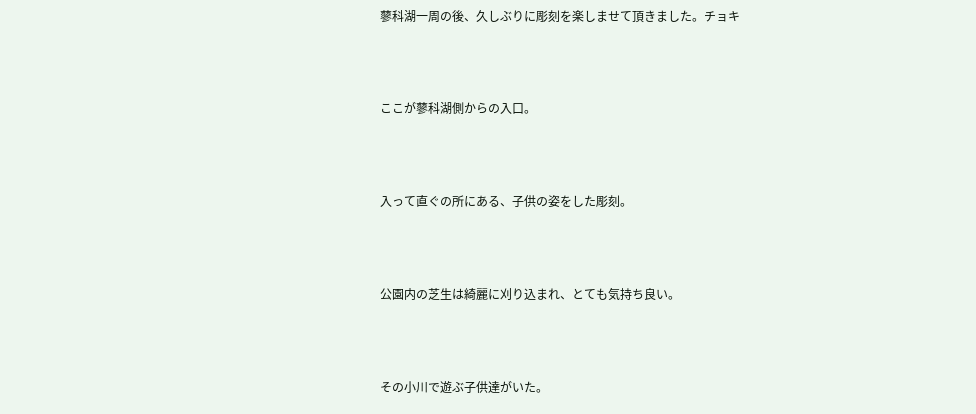蓼科湖一周の後、久しぶりに彫刻を楽しませて頂きました。チョキ



ここが蓼科湖側からの入口。



入って直ぐの所にある、子供の姿をした彫刻。



公園内の芝生は綺麗に刈り込まれ、とても気持ち良い。



その小川で遊ぶ子供達がいた。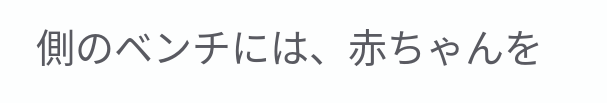側のベンチには、赤ちゃんを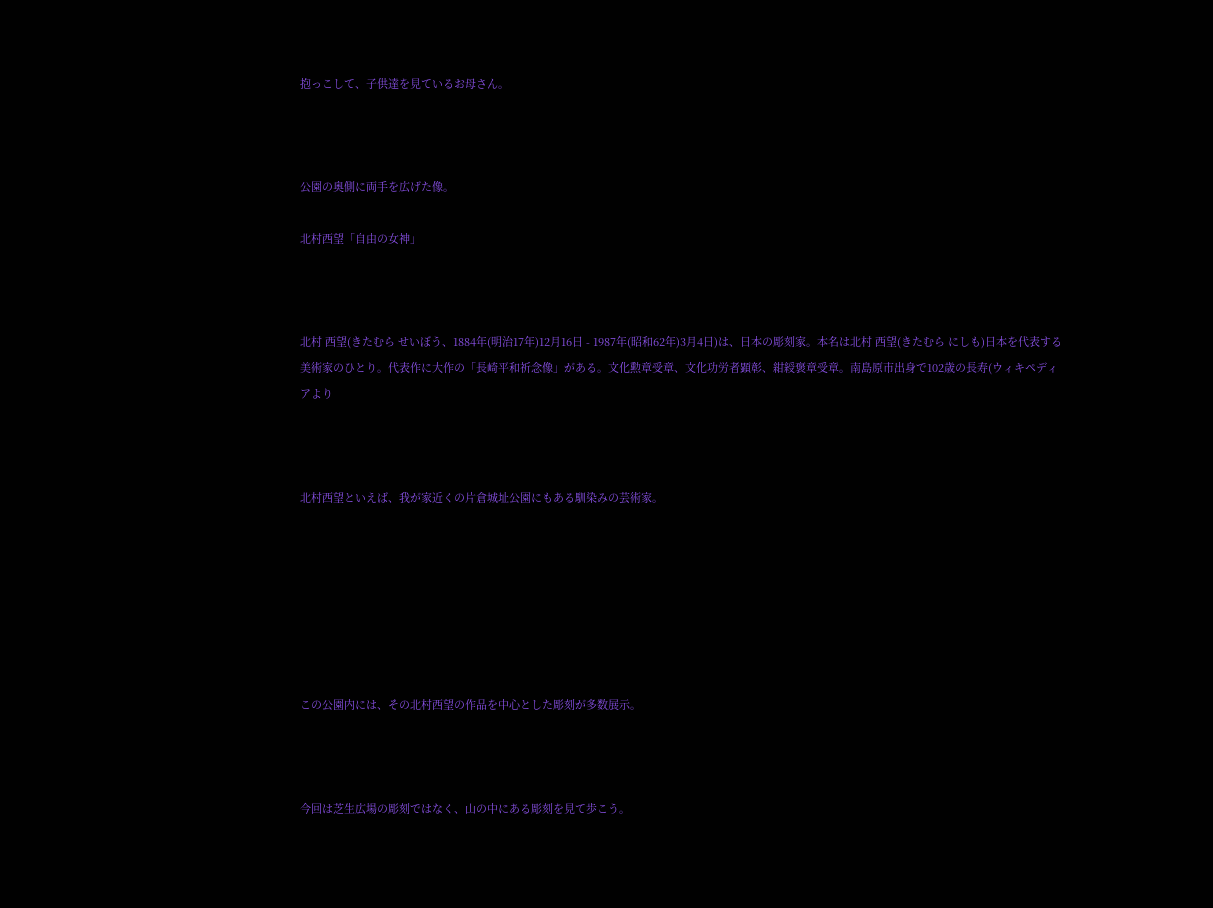抱っこして、子供達を見ているお母さん。



公園の奥側に両手を広げた像。

北村西望「自由の女神」



北村 西望(きたむら せいぼう、1884年(明治17年)12月16日 - 1987年(昭和62年)3月4日)は、日本の彫刻家。本名は北村 西望(きたむら にしも)日本を代表する美術家のひとり。代表作に大作の「長崎平和祈念像」がある。文化勲章受章、文化功労者顕彰、紺綬褒章受章。南島原市出身で102歳の長寿(ウィキペディアより



北村西望といえば、我が家近くの片倉城址公園にもある馴染みの芸術家。







この公園内には、その北村西望の作品を中心とした彫刻が多数展示。



今回は芝生広場の彫刻ではなく、山の中にある彫刻を見て歩こう。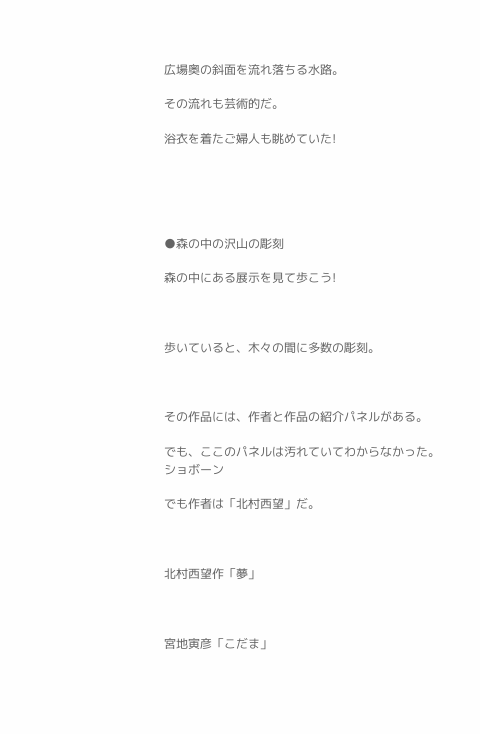広場奥の斜面を流れ落ちる水路。

その流れも芸術的だ。

浴衣を着たご婦人も眺めていた!





●森の中の沢山の彫刻

森の中にある展示を見て歩こう!



歩いていると、木々の間に多数の彫刻。



その作品には、作者と作品の紹介パネルがある。

でも、ここのパネルは汚れていてわからなかった。ショボーン

でも作者は「北村西望」だ。



北村西望作「夢」



宮地寅彦「こだま」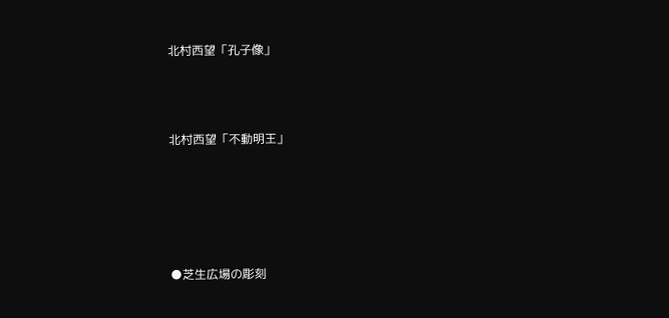北村西望「孔子像」



北村西望「不動明王」





●芝生広場の彫刻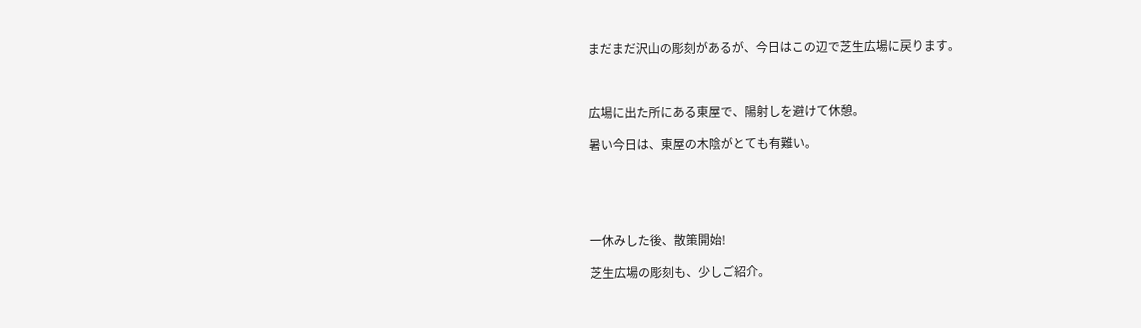まだまだ沢山の彫刻があるが、今日はこの辺で芝生広場に戻ります。



広場に出た所にある東屋で、陽射しを避けて休憩。

暑い今日は、東屋の木陰がとても有難い。





一休みした後、散策開始!

芝生広場の彫刻も、少しご紹介。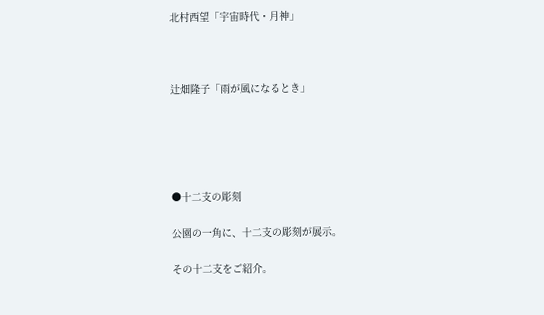北村西望「宇宙時代・月神」



辻畑隆子「雨が風になるとき」





●十二支の彫刻

公園の一角に、十二支の彫刻が展示。

その十二支をご紹介。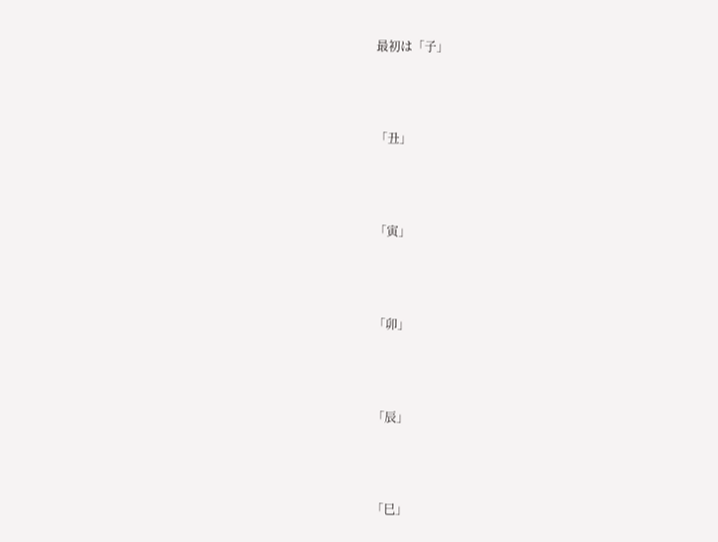最初は「子」



「丑」



「寅」



「卯」



「辰」



「巳」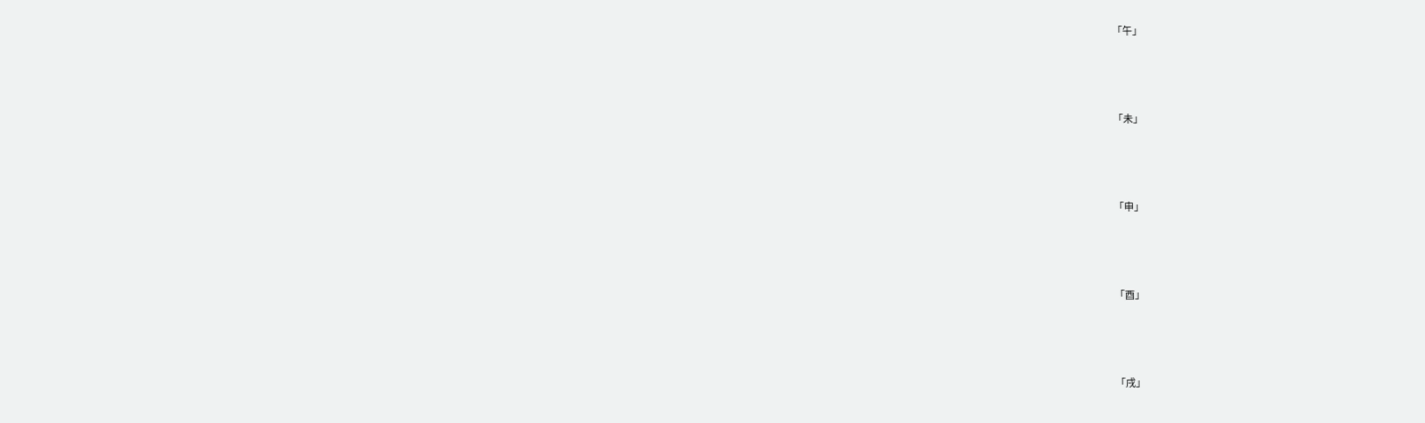「午」



「未」



「申」



「酉」



「戌」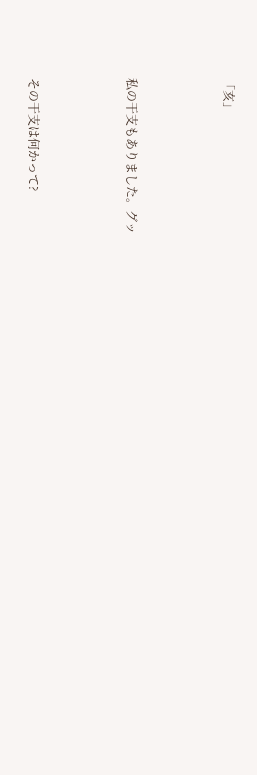「亥」



私の干支もありました。グッ



その干支は何かって?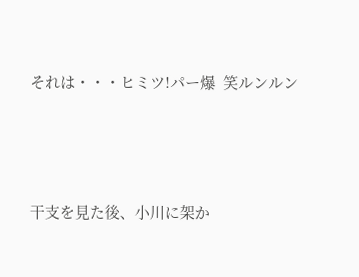それは・・・ヒミツ!パー爆  笑ルンルン



干支を見た後、小川に架か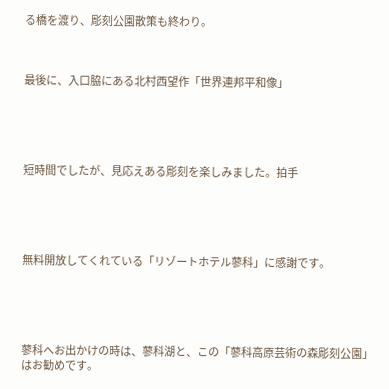る橋を渡り、彫刻公園散策も終わり。



最後に、入口脇にある北村西望作「世界連邦平和像」





短時間でしたが、見応えある彫刻を楽しみました。拍手





無料開放してくれている「リゾートホテル蓼科」に感謝です。





蓼科へお出かけの時は、蓼科湖と、この「蓼科高原芸術の森彫刻公園」はお勧めです。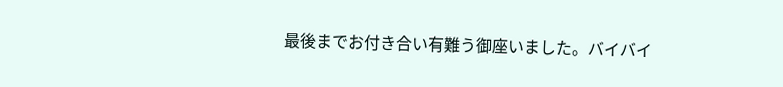最後までお付き合い有難う御座いました。バイバイ